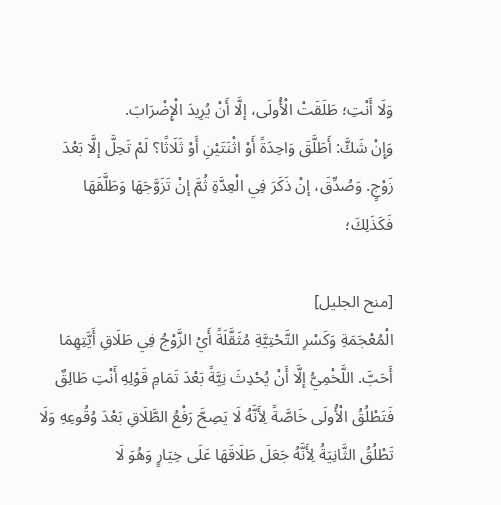وَلَا أَنْتِ؛ طَلَقَتْ الْأُولَى، إلَّا أَنْ يُرِيدَ الْإِضْرَابَ.
وَإِنْ شَكَّ: أَطَلَّقَ وَاحِدَةً أَوْ اثْنَتَيْنِ أَوْ ثَلَاثًا؟ لَمْ تَحِلَّ إلَّا بَعْدَ زَوْجٍ. وَصُدِّقَ، إنْ ذَكَرَ فِي الْعِدَّةِ ثُمَّ إنْ تَزَوَّجَهَا وَطَلَّقَهَا فَكَذَلِكَ؛

[منح الجليل]
الْمُعْجَمَةِ وَكَسْرِ التَّحْتِيَّةِ مُثَقَّلَةً أَيْ الزَّوْجُ فِي طَلَاقِ أَيَّتِهِمَا أَحَبَّ. اللَّخْمِيُّ إلَّا أَنْ يُحْدِثَ نِيَّةً بَعْدَ تَمَامِ قَوْلِهِ أَنْتِ طَالِقٌ فَتَطْلُقُ الْأُولَى خَاصَّةً لِأَنَّهُ لَا يَصِحَّ رَفْعُ الطَّلَاقِ بَعْدَ وُقُوعِهِ وَلَا تَطْلُقُ الثَّانِيَةُ لِأَنَّهُ جَعَلَ طَلَاقَهَا عَلَى خِيَارٍ وَهُوَ لَا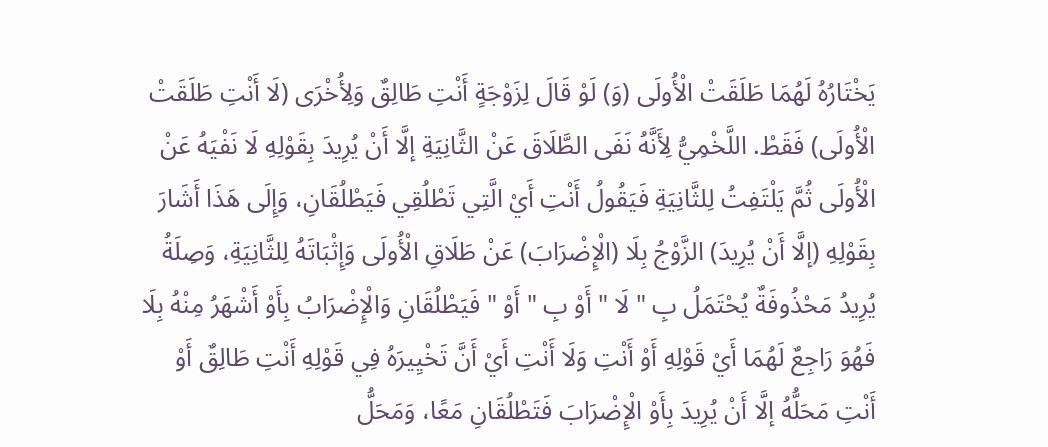يَخْتَارُهُ لَهُمَا طَلَقَتْ الْأُولَى (وَ) لَوْ قَالَ لِزَوْجَةٍ أَنْتِ طَالِقٌ وَلِأُخْرَى (لَا أَنْتِ طَلَقَتْ الْأُولَى) فَقَطْ. اللَّخْمِيُّ لِأَنَّهُ نَفَى الطَّلَاقَ عَنْ الثَّانِيَةِ إلَّا أَنْ يُرِيدَ بِقَوْلِهِ لَا نَفْيَهُ عَنْ الْأُولَى ثُمَّ يَلْتَفِتُ لِلثَّانِيَةِ فَيَقُولُ أَنْتِ أَيْ الَّتِي تَطْلُقِي فَيَطْلُقَانِ، وَإِلَى هَذَا أَشَارَ بِقَوْلِهِ (إلَّا أَنْ يُرِيدَ) الزَّوْجُ بِلَا (الْإِضْرَابَ) عَنْ طَلَاقِ الْأُولَى وَإِثْبَاتَهُ لِلثَّانِيَةِ، وَصِلَةُ يُرِيدُ مَحْذُوفَةٌ يُحْتَمَلُ بِ " لَا " أَوْ بِ " أَوْ " فَيَطْلُقَانِ وَالْإِضْرَابُ بِأَوْ أَشْهَرُ مِنْهُ بِلَا فَهُوَ رَاجِعٌ لَهُمَا أَيْ قَوْلِهِ أَوْ أَنْتِ وَلَا أَنْتِ أَيْ أَنَّ تَخْيِيرَهُ فِي قَوْلِهِ أَنْتِ طَالِقٌ أَوْ أَنْتِ مَحَلُّهُ إلَّا أَنْ يُرِيدَ بِأَوْ الْإِضْرَابَ فَتَطْلُقَانِ مَعًا، وَمَحَلُّ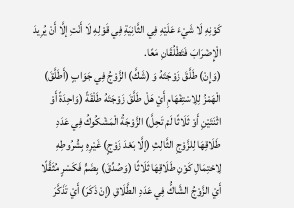كَوْنِهِ لَا شَيْءَ عَلَيْهِ فِي الثَّانِيَةِ فِي قَوْلِهِ لَا أَنْتِ إلَّا أَنْ يُرِيدَ الْإِضْرَابَ فَتَطْلُقَانِ مَعًا.
(وَإِنْ) طَلَّقَ زَوْجَتَهُ وَ (شَكَّ) الزَّوْجُ فِي جَوَابٍ (أَطَلَّقَ) الْهَمْزُ لِلِاسْتِفْهَامِ أَيْ هَلْ طَلَّقَ زَوْجَتَهُ طَلْقَةً (وَاحِدَةً أَوْ اثْنَتَيْنِ أَوْ ثَلَاثًا لَمْ تَحِلَّ) الزَّوْجَةُ الْمَشْكُوكُ فِي عَدَدِ طَلَاقِهَا لِلزَّوْجِ الثَّالِثِ (إلَّا بَعْدَ زَوْجٍ) غَيْرِهِ بِشُرُوطِهِ لِاحْتِمَالِ كَوْنِ طَلَاقِهَا ثَلَاثًا (وَصُدِّقَ) بِضَمٍّ فَكَسْرٍ مُثَقَّلًا أَيْ الزَّوْجُ الشَّاكُّ فِي عَدَدِ الطَّلَاقِ (إنْ ذَكَرَ) أَيْ تَذَكَّرَ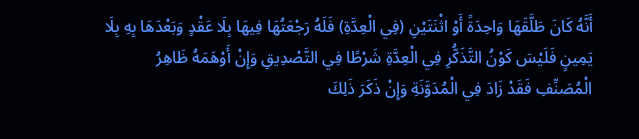أَنَّهُ كَانَ طَلَّقَهَا وَاحِدَةً أَوْ اثْنَتَيْنِ (فِي الْعِدَّةِ) فَلَهُ رَجْعَتُهَا فِيهَا بِلَا عَقْدٍ وَبَعْدَهَا بِهِ بِلَا يَمِينٍ فَلَيْسَ كَوْنُ التَّذَكُّرِ فِي الْعِدَّةِ شَرْطًا فِي التَّصْدِيقِ وَإِنْ أَوْهَمَهُ ظَاهِرُ الْمُصَنِّفِ فَقَدْ زَادَ فِي الْمُدَوَّنَةِ وَإِنْ ذَكَرَ ذَلِكَ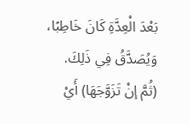بَعْدَ الْعِدَّةِ كَانَ خَاطِبًا، وَيُصَدَّقُ فِي ذَلِكَ.
(ثُمَّ إنْ تَزَوَّجَهَا) أَيْ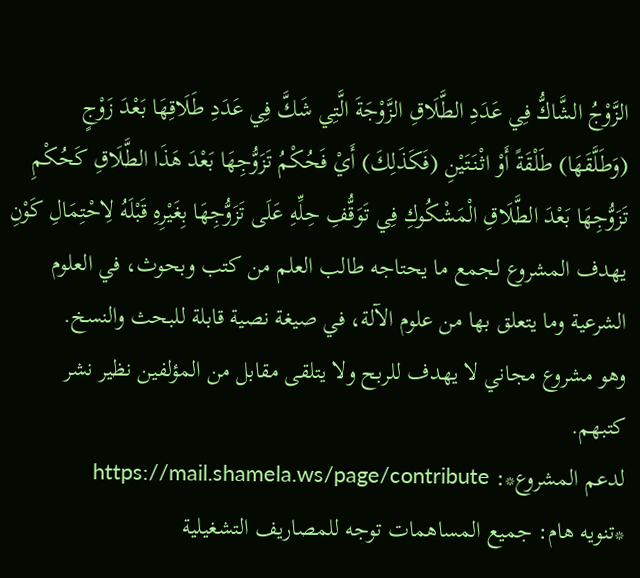الزَّوْجُ الشَّاكُّ فِي عَدَدِ الطَّلَاقِ الزَّوْجَةَ الَّتِي شَكَّ فِي عَدَدِ طَلَاقِهَا بَعْدَ زَوْجٍ (وَطَلَّقَهَا) طَلْقَةً أَوْ اثْنَتَيْنِ (فَكَذَلِكَ) أَيْ فَحُكْمُ تَزَوُّجِهَا بَعْدَ هَذَا الطَّلَاقِ كَحُكْمِ تَزَوُّجِهَا بَعْدَ الطَّلَاقِ الْمَشْكُوكِ فِي تَوَقُّفِ حِلِّهِ عَلَى تَزَوُّجِهَا بِغَيْرِهِ قَبْلَهُ لِاحْتِمَالِ كَوْنِ
يهدف المشروع لجمع ما يحتاجه طالب العلم من كتب وبحوث، في العلوم الشرعية وما يتعلق بها من علوم الآلة، في صيغة نصية قابلة للبحث والنسخ.
وهو مشروع مجاني لا يهدف للربح ولا يتلقى مقابل من المؤلفين نظير نشر كتبهم.
لدعم المشروع*: https://mail.shamela.ws/page/contribute
*تنويه هام: جميع المساهمات توجه للمصاريف التشغيلية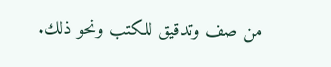من صف وتدقيق للكتب ونحو ذلك.